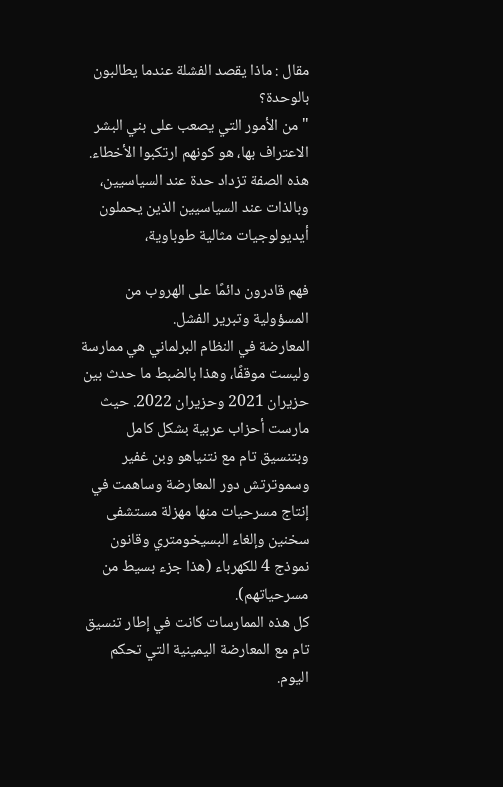مقال : ماذا يقصد الفشلة عندما يطالبون بالوحدة؟
" من الأمور التي يصعب على بني البشر الاعتراف بها، هو كونهم ارتكبوا الأخطاء. هذه الصفة تزداد حدة عند السياسيين، وبالذات عند السياسيين الذين يحملون أيديولوجيات مثالية طوباوية،

فهم قادرون دائمًا على الهروب من المسؤولية وتبرير الفشل.
المعارضة في النظام البرلماني هي ممارسة وليست موقفًا، وهذا بالضبط ما حدث بين حزيران 2021 وحزيران 2022. حيث مارست أحزاب عربية بشكل كامل وبتنسيق تام مع نتنياهو وبن غفير وسموترتش دور المعارضة وساهمت في إنتاج مسرحيات منها مهزلة مستشفى سخنين وإلغاء البسيخومتري وقانون نموذج 4 للكهرباء (هذا جزء بسيط من مسرحياتهم).
كل هذه الممارسات كانت في إطار تنسيق تام مع المعارضة اليمينية التي تحكم اليوم.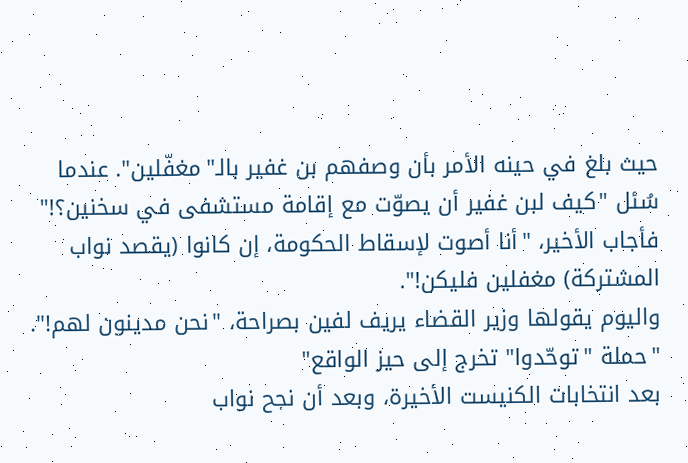حيث بلغ في حينه الأمر بأن وصفهم بن غفير بالـ"مغفّلين". عندما سُئل "كيف لبن غفير أن يصوّت مع إقامة مستشفى في سخنين؟!" فأجاب الأخير، "أنا أصوت لإسقاط الحكومة، إن كانوا (يقصد نواب المشتركة) مغفلين فليكن!".
واليوم يقولها وزير القضاء يريف لفين بصراحة، "نحن مدينون لهم!".
"حملة "توحّدوا" تخرج إلى حيز الواقع"
بعد انتخابات الكنيست الأخيرة، وبعد أن نجح نواب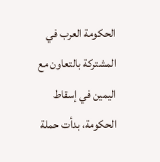الحكومة العرب في المشتركة بالتعاون مع اليمين في إسقاط الحكومة، بدأت حملة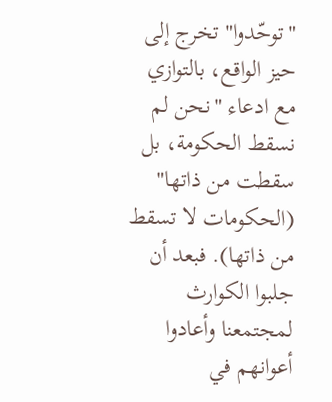"توحّدوا" تخرج إلى حيز الواقع، بالتوازي مع ادعاء "نحن لم نسقط الحكومة، بل سقطت من ذاتها" (الحكومات لا تسقط من ذاتها). فبعد أن جلبوا الكوارث لمجتمعنا وأعادوا أعوانهم في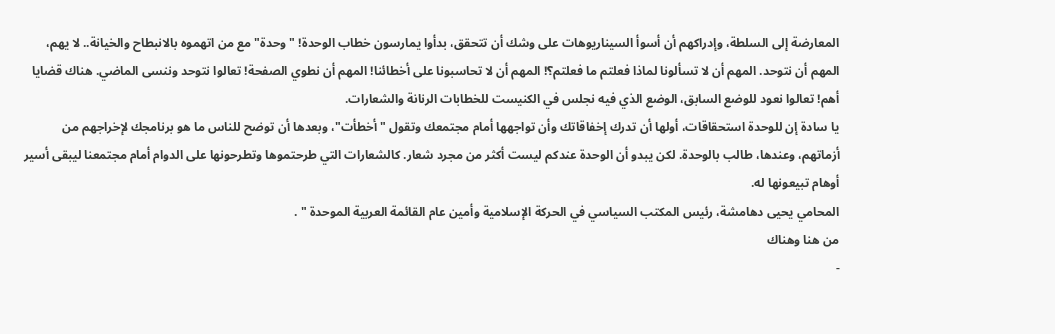المعارضة إلى السلطة، وإدراكهم أن أسوأ السيناريوهات على وشك أن تتحقق، بدأوا يمارسون خطاب الوحدة! "وحدة" مع من اتهموه بالانبطاح والخيانة.. لا يهم، المهم أن نتوحد. المهم أن لا تسألونا لماذا فعلتم ما فعلتم؟! المهم أن لا تحاسبونا على أخطائنا! المهم أن نطوي الصفحة! تعالوا نتوحد وننسى الماضي. هناك قضايا أهم! تعالوا نعود للوضع السابق، الوضع الذي فيه نجلس في الكنيست للخطابات الرنانة والشعارات.
يا سادة إن للوحدة استحقاقات، أولها أن تدرك إخفاقاتك وأن تواجهها أمام مجتمعك وتقول "أخطأت"، وبعدها أن توضح للناس ما هو برنامجك لإخراجهم من أزماتهم، وعندها، طالب بالوحدة. لكن يبدو أن الوحدة عندكم ليست أكثر من مجرد شعار. كالشعارات التي طرحتموها وتطرحونها على الدوام أمام مجتمعنا ليبقى أسير أوهام تبيعونها له.
المحامي يحيى دهامشة، رئيس المكتب السياسي في الحركة الإسلامية وأمين عام القائمة العربية الموحدة " .
من هنا وهناك
-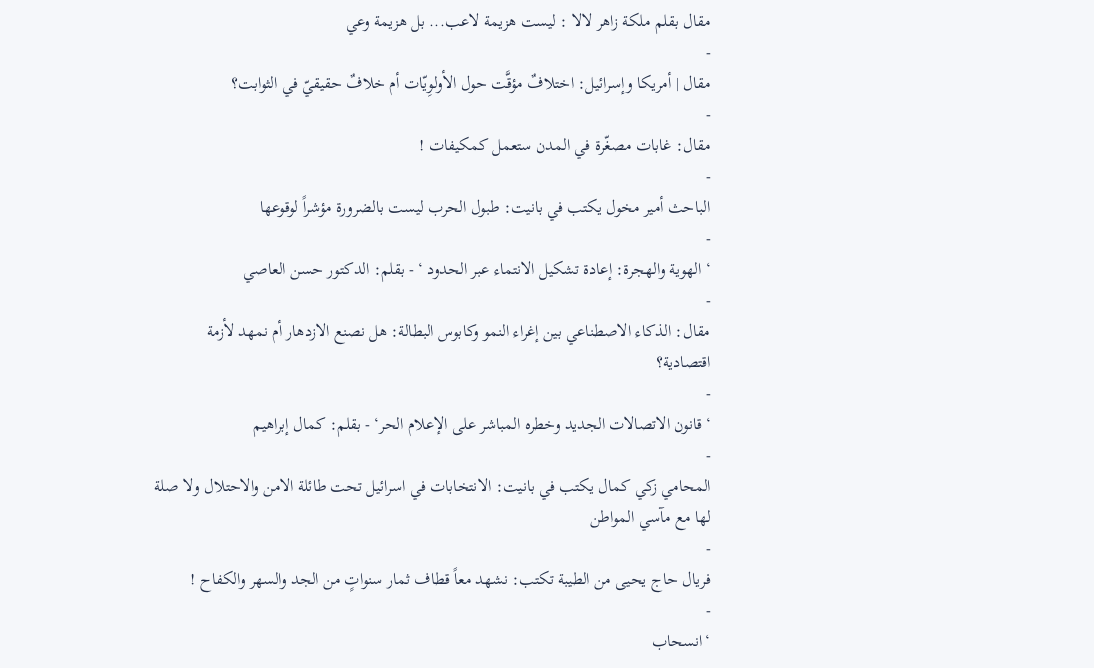مقال بقلم ملكة زاهر لالا : ليست هزيمة لاعب... بل هزيمة وعي
-
مقال | أمريكا وإسرائيل: اختلافٌ مؤقَّت حول الأولوِيّات أم خلافٌ حقيقيّ في الثوابت؟
-
مقال: غابات مصغّرة في المدن ستعمل كمكيفات !
-
الباحث أمير مخول يكتب في بانيت: طبول الحرب ليست بالضرورة مؤشراً لوقوعها
-
‘ الهوية والهجرة: إعادة تشكيل الانتماء عبر الحدود ‘ - بقلم: الدكتور حسن العاصي
-
مقال: الذكاء الاصطناعي بين إغراء النمو وكابوس البطالة: هل نصنع الازدهار أم نمهد لأزمة اقتصادية؟
-
‘قانون الاتصالات الجديد وخطره المباشر على الإعلام الحر‘ - بقلم: كمال إبراهيم
-
المحامي زكي كمال يكتب في بانيت: الانتخابات في اسرائيل تحت طائلة الامن والاحتلال ولا صلة لها مع مآسي المواطن
-
فريال حاج يحيى من الطيبة تكتب: نشهد معاً قطاف ثمار سنواتٍ من الجد والسهر والكفاح !
-
‘انسحاب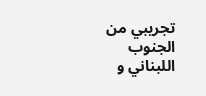تجريبي من الجنوب اللبناني و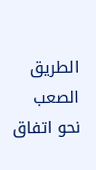الطريق الصعب نحو اتفاق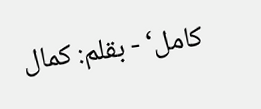كامل‘ - بقلم: كمال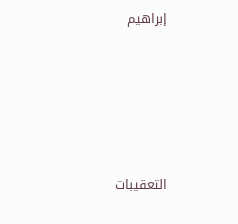إبراهيم





التعقيبات